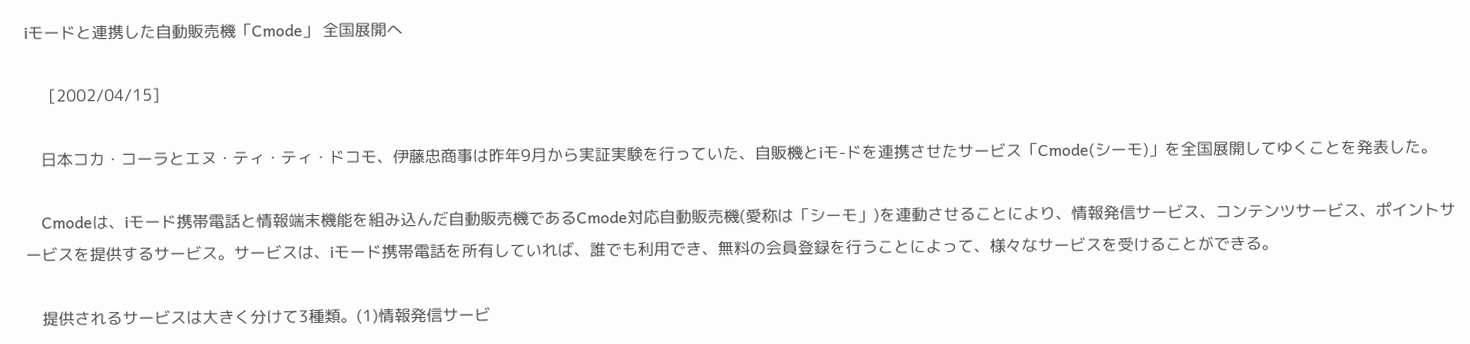iモードと連携した自動販売機「Cmode」 全国展開へ

      [2002/04/15]

    日本コカ・コーラとエヌ・ティ・ティ・ドコモ、伊藤忠商事は昨年9月から実証実験を行っていた、自販機とiモ-ドを連携させたサービス「Cmode(シーモ)」を全国展開してゆくことを発表した。

    Cmodeは、iモード携帯電話と情報端末機能を組み込んだ自動販売機であるCmode対応自動販売機(愛称は「シーモ」)を連動させることにより、情報発信サービス、コンテンツサービス、ポイントサービスを提供するサービス。サービスは、iモード携帯電話を所有していれば、誰でも利用でき、無料の会員登録を行うことによって、様々なサービスを受けることができる。

    提供されるサービスは大きく分けて3種類。(1)情報発信サービ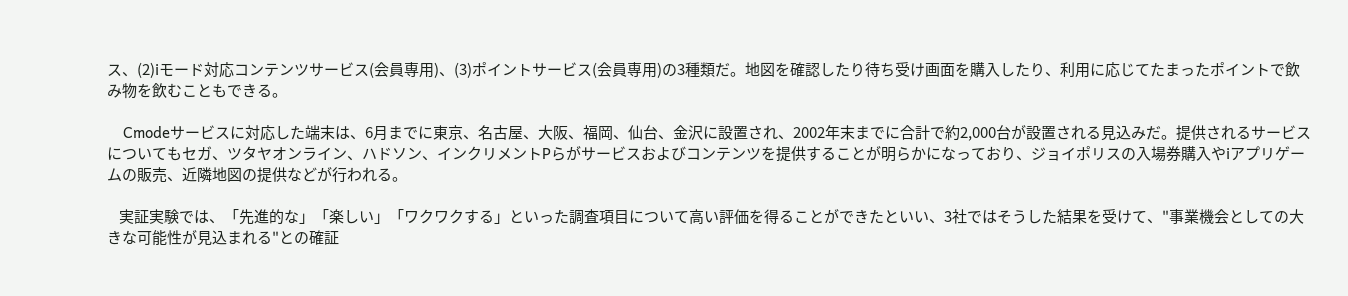ス、(2)iモード対応コンテンツサービス(会員専用)、(3)ポイントサービス(会員専用)の3種類だ。地図を確認したり待ち受け画面を購入したり、利用に応じてたまったポイントで飲み物を飲むこともできる。

    Cmodeサービスに対応した端末は、6月までに東京、名古屋、大阪、福岡、仙台、金沢に設置され、2002年末までに合計で約2,000台が設置される見込みだ。提供されるサービスについてもセガ、ツタヤオンライン、ハドソン、インクリメントPらがサービスおよびコンテンツを提供することが明らかになっており、ジョイポリスの入場券購入やiアプリゲームの販売、近隣地図の提供などが行われる。

    実証実験では、「先進的な」「楽しい」「ワクワクする」といった調査項目について高い評価を得ることができたといい、3社ではそうした結果を受けて、"事業機会としての大きな可能性が見込まれる"との確証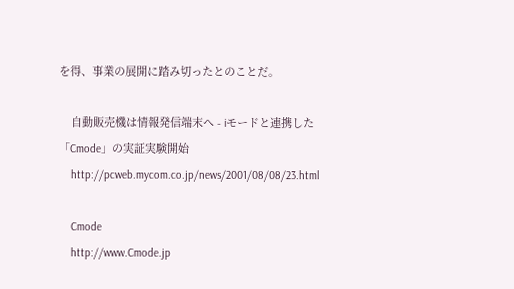を得、事業の展開に踏み切ったとのことだ。

    自動販売機は情報発信端末へ - iモードと連携した「Cmode」の実証実験開始
    http://pcweb.mycom.co.jp/news/2001/08/08/23.html

    Cmode
    http://www.Cmode.jp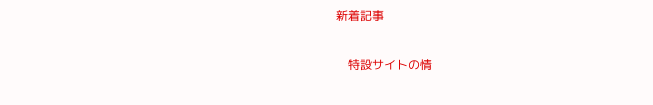新着記事

    特設サイトの情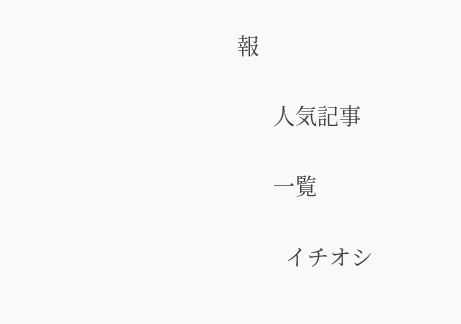報

      人気記事

      一覧

        イチオシ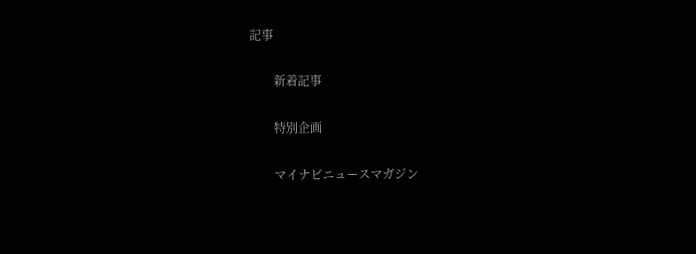記事

        新着記事

        特別企画

        マイナビニュースマガジン